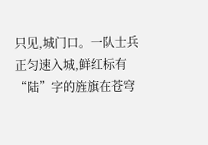只见,城门口。一队士兵正匀速入城,鲜红标有“陆”字的旌旗在苍穹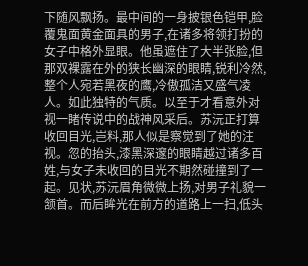下随风飘扬。最中间的一身披银色铠甲,脸覆鬼面黄金面具的男子,在诸多将领打扮的女子中格外显眼。他虽遮住了大半张脸,但那双裸露在外的狭长幽深的眼睛,锐利冷然,整个人宛若黑夜的鹰,冷傲孤洁又盛气凌人。如此独特的气质。以至于才看意外对视一睹传说中的战神风采后。苏沅正打算收回目光,岂料,那人似是察觉到了她的注视。忽的抬头,漆黑深邃的眼睛越过诸多百姓,与女子未收回的目光不期然碰撞到了一起。见状,苏沅眉角微微上扬,对男子礼貌一颔首。而后眸光在前方的道路上一扫,低头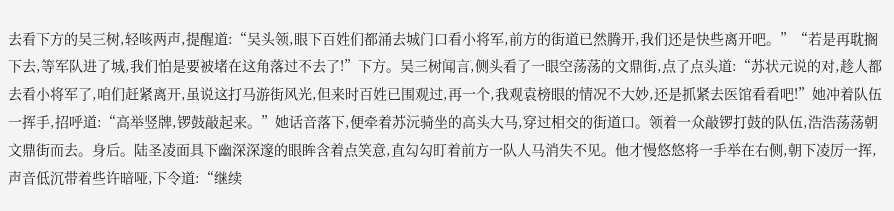去看下方的吴三树,轻咳两声,提醒道:“吴头领,眼下百姓们都涌去城门口看小将军,前方的街道已然腾开,我们还是快些离开吧。”“若是再耽搁下去,等军队进了城,我们怕是要被堵在这角落过不去了!”下方。吴三树闻言,侧头看了一眼空荡荡的文鼎街,点了点头道:“苏状元说的对,趁人都去看小将军了,咱们赶紧离开,虽说这打马游街风光,但来时百姓已围观过,再一个,我观袁榜眼的情况不大妙,还是抓紧去医馆看看吧!”她冲着队伍一挥手,招呼道:“高举竖牌,锣鼓敲起来。”她话音落下,便牵着苏沅骑坐的高头大马,穿过相交的街道口。领着一众敲锣打鼓的队伍,浩浩荡荡朝文鼎街而去。身后。陆圣凌面具下幽深深邃的眼眸含着点笑意,直勾勾盯着前方一队人马消失不见。他才慢悠悠将一手举在右侧,朝下凌厉一挥,声音低沉带着些许暗哑,下令道:“继续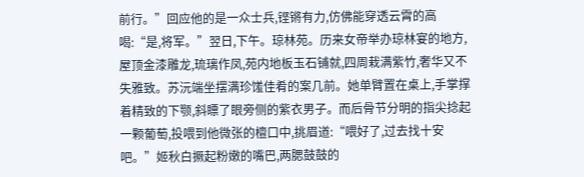前行。”回应他的是一众士兵,铿锵有力,仿佛能穿透云霄的高喝:“是,将军。”翌日,下午。琼林苑。历来女帝举办琼林宴的地方,屋顶金漆雕龙,琉璃作凤,苑内地板玉石铺就,四周栽满紫竹,奢华又不失雅致。苏沅端坐摆满珍馐佳肴的案几前。她单臂置在桌上,手掌撑着精致的下颚,斜瞟了眼旁侧的紫衣男子。而后骨节分明的指尖捻起一颗葡萄,投喂到他微张的檀口中,挑眉道:“喂好了,过去找十安吧。”姬秋白撅起粉嫩的嘴巴,两腮鼓鼓的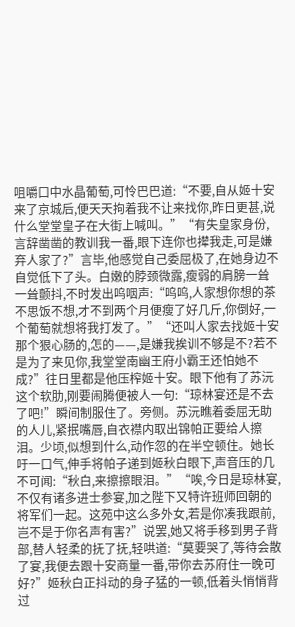咀嚼口中水晶葡萄,可怜巴巴道:“不要,自从姬十安来了京城后,便天天拘着我不让来找你,昨日更甚,说什么堂堂皇子在大街上喊叫。”“有失皇家身份,言辞凿凿的教训我一番,眼下连你也撵我走,可是嫌弃人家了?”言毕,他感觉自己委屈极了,在她身边不自觉低下了头。白嫩的脖颈微露,瘦弱的肩膀一耸一耸颤抖,不时发出呜咽声:“呜呜,人家想你想的茶不思饭不想,才不到两个月便瘦了好几斤,你倒好,一个葡萄就想将我打发了。”“还叫人家去找姬十安那个狠心肠的,怎的——,是嫌我挨训不够是不?若不是为了来见你,我堂堂南幽王府小霸王还怕她不成?”往日里都是他压榨姬十安。眼下他有了苏沅这个软肋,刚要闹腾便被人一句:“琼林宴还是不去了吧!”瞬间制服住了。旁侧。苏沅瞧着委屈无助的人儿,紧抿嘴唇,自衣襟内取出锦帕正要给人擦泪。少顷,似想到什么,动作忽的在半空顿住。她长吁一口气,伸手将帕子递到姬秋白眼下,声音压的几不可闻:“秋白,来擦擦眼泪。”“唉,今日是琼林宴,不仅有诸多进士参宴,加之陛下又特许班师回朝的将军们一起。这苑中这么多外女,若是你凑我跟前,岂不是于你名声有害?”说罢,她又将手移到男子背部,替人轻柔的抚了抚,轻哄道:“莫要哭了,等待会散了宴,我便去跟十安商量一番,带你去苏府住一晚可好?”姬秋白正抖动的身子猛的一顿,低着头悄悄背过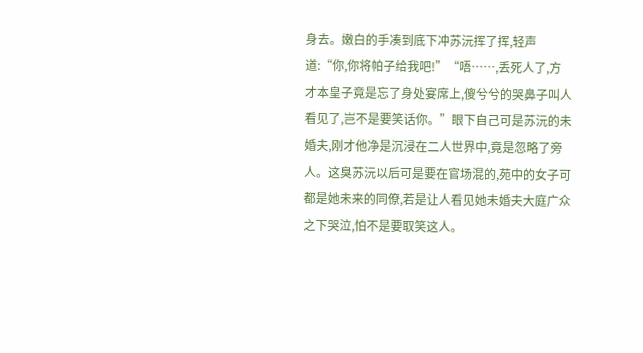身去。嫩白的手凑到底下冲苏沅挥了挥,轻声道:“你,你将帕子给我吧!”“唔……,丢死人了,方才本皇子竟是忘了身处宴席上,傻兮兮的哭鼻子叫人看见了,岂不是要笑话你。”眼下自己可是苏沅的未婚夫,刚才他净是沉浸在二人世界中,竟是忽略了旁人。这臭苏沅以后可是要在官场混的,苑中的女子可都是她未来的同僚,若是让人看见她未婚夫大庭广众之下哭泣,怕不是要取笑这人。